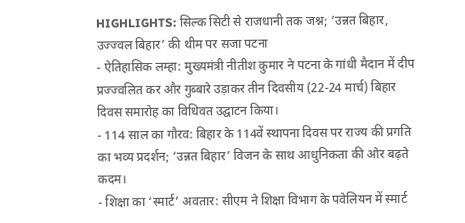HIGHLIGHTS: सिल्क सिटी से राजधानी तक जश्न; ‘उन्नत बिहार, उज्ज्वल बिहार’ की थीम पर सजा पटना
- ऐतिहासिक लम्हा: मुख्यमंत्री नीतीश कुमार ने पटना के गांधी मैदान में दीप प्रज्ज्वलित कर और गुब्बारे उड़ाकर तीन दिवसीय (22-24 मार्च) बिहार दिवस समारोह का विधिवत उद्घाटन किया।
- 114 साल का गौरव: बिहार के 114वें स्थापना दिवस पर राज्य की प्रगति का भव्य प्रदर्शन; ‘उन्नत बिहार’ विजन के साथ आधुनिकता की ओर बढ़ते कदम।
- शिक्षा का ‘स्मार्ट’ अवतार: सीएम ने शिक्षा विभाग के पवेलियन में स्मार्ट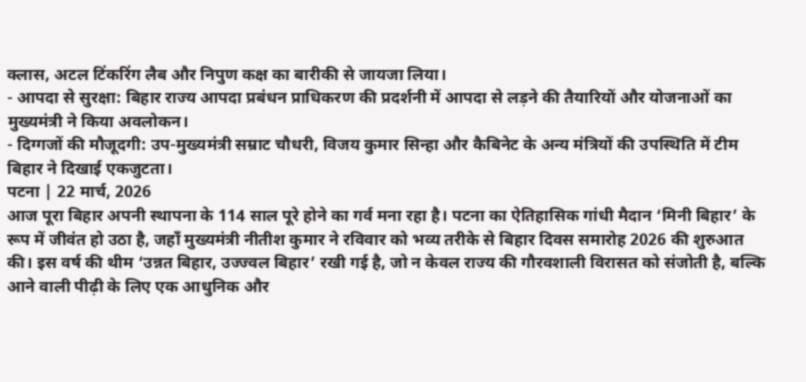क्लास, अटल टिंकरिंग लैब और निपुण कक्ष का बारीकी से जायजा लिया।
- आपदा से सुरक्षा: बिहार राज्य आपदा प्रबंधन प्राधिकरण की प्रदर्शनी में आपदा से लड़ने की तैयारियों और योजनाओं का मुख्यमंत्री ने किया अवलोकन।
- दिग्गजों की मौजूदगी: उप-मुख्यमंत्री सम्राट चौधरी, विजय कुमार सिन्हा और कैबिनेट के अन्य मंत्रियों की उपस्थिति में टीम बिहार ने दिखाई एकजुटता।
पटना | 22 मार्च, 2026
आज पूरा बिहार अपनी स्थापना के 114 साल पूरे होने का गर्व मना रहा है। पटना का ऐतिहासिक गांधी मैदान ‘मिनी बिहार’ के रूप में जीवंत हो उठा है, जहाँ मुख्यमंत्री नीतीश कुमार ने रविवार को भव्य तरीके से बिहार दिवस समारोह 2026 की शुरुआत की। इस वर्ष की थीम ‘उन्नत बिहार, उज्ज्वल बिहार’ रखी गई है, जो न केवल राज्य की गौरवशाली विरासत को संजोती है, बल्कि आने वाली पीढ़ी के लिए एक आधुनिक और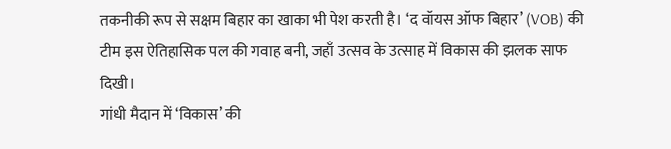तकनीकी रूप से सक्षम बिहार का खाका भी पेश करती है। ‘द वॉयस ऑफ बिहार’ (VOB) की टीम इस ऐतिहासिक पल की गवाह बनी, जहाँ उत्सव के उत्साह में विकास की झलक साफ दिखी।
गांधी मैदान में ‘विकास’ की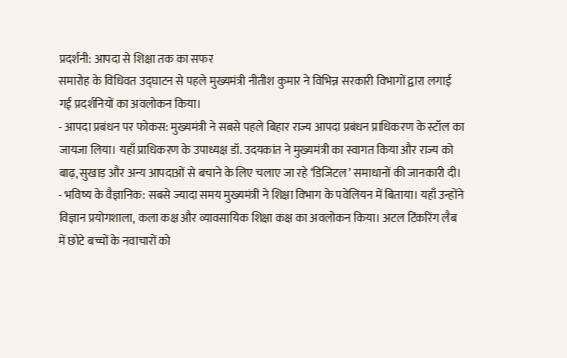प्रदर्शनी: आपदा से शिक्षा तक का सफर
समारोह के विधिवत उद्घाटन से पहले मुख्यमंत्री नीतीश कुमार ने विभिन्न सरकारी विभागों द्वारा लगाई गई प्रदर्शनियों का अवलोकन किया।
- आपदा प्रबंधन पर फोकस: मुख्यमंत्री ने सबसे पहले बिहार राज्य आपदा प्रबंधन प्राधिकरण के स्टॉल का जायजा लिया। यहाँ प्राधिकरण के उपाध्यक्ष डॉ. उदयकांत ने मुख्यमंत्री का स्वागत किया और राज्य को बाढ़, सुखाड़ और अन्य आपदाओं से बचाने के लिए चलाए जा रहे ‘डिजिटल’ समाधानों की जानकारी दी।
- भविष्य के वैज्ञानिक: सबसे ज्यादा समय मुख्यमंत्री ने शिक्षा विभाग के पवेलियन में बिताया। यहाँ उन्होंने विज्ञान प्रयोगशाला, कला कक्ष और व्यावसायिक शिक्षा कक्ष का अवलोकन किया। अटल टिंकरिंग लैब में छोटे बच्चों के नवाचारों को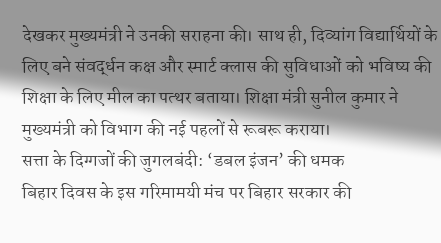देखकर मुख्यमंत्री ने उनकी सराहना की। साथ ही, दिव्यांग विद्यार्थियों के लिए बने संवर्द्धन कक्ष और स्मार्ट क्लास की सुविधाओं को भविष्य की शिक्षा के लिए मील का पत्थर बताया। शिक्षा मंत्री सुनील कुमार ने मुख्यमंत्री को विभाग की नई पहलों से रूबरू कराया।
सत्ता के दिग्गजों की जुगलबंदी: ‘डबल इंजन’ की धमक
बिहार दिवस के इस गरिमामयी मंच पर बिहार सरकार की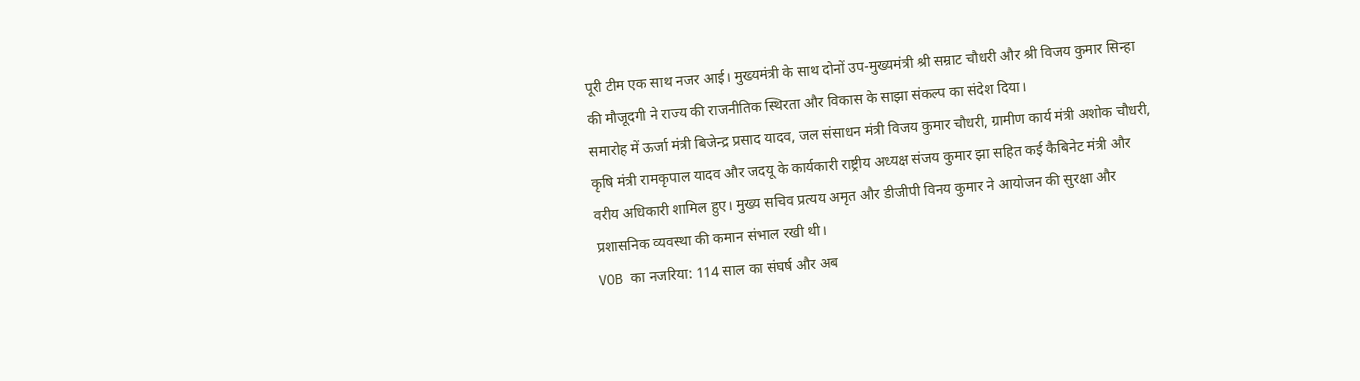पूरी टीम एक साथ नजर आई। मुख्यमंत्री के साथ दोनों उप-मुख्यमंत्री श्री सम्राट चौधरी और श्री विजय कुमार सिन्हा की मौजूदगी ने राज्य की राजनीतिक स्थिरता और विकास के साझा संकल्प का संदेश दिया।
समारोह में ऊर्जा मंत्री बिजेन्द्र प्रसाद यादव, जल संसाधन मंत्री विजय कुमार चौधरी, ग्रामीण कार्य मंत्री अशोक चौधरी, कृषि मंत्री रामकृपाल यादव और जदयू के कार्यकारी राष्ट्रीय अध्यक्ष संजय कुमार झा सहित कई कैबिनेट मंत्री और वरीय अधिकारी शामिल हुए। मुख्य सचिव प्रत्यय अमृत और डीजीपी विनय कुमार ने आयोजन की सुरक्षा और प्रशासनिक व्यवस्था की कमान संभाल रखी थी।
VOB का नजरिया: 114 साल का संघर्ष और अब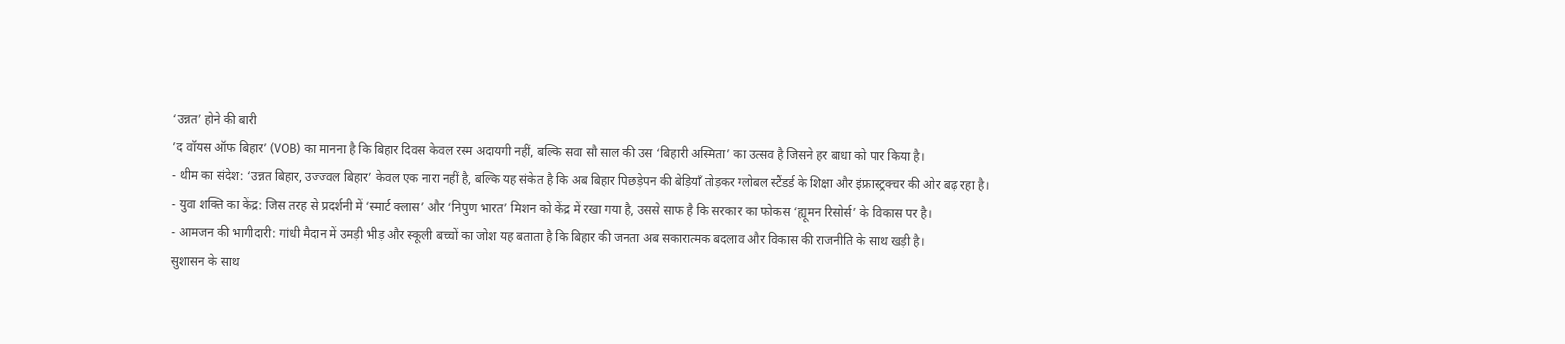‘उन्नत’ होने की बारी
’द वॉयस ऑफ बिहार’ (VOB) का मानना है कि बिहार दिवस केवल रस्म अदायगी नहीं, बल्कि सवा सौ साल की उस ‘बिहारी अस्मिता’ का उत्सव है जिसने हर बाधा को पार किया है।
- थीम का संदेश: ‘उन्नत बिहार, उज्ज्वल बिहार’ केवल एक नारा नहीं है, बल्कि यह संकेत है कि अब बिहार पिछड़ेपन की बेड़ियाँ तोड़कर ग्लोबल स्टैंडर्ड के शिक्षा और इंफ्रास्ट्रक्चर की ओर बढ़ रहा है।
- युवा शक्ति का केंद्र: जिस तरह से प्रदर्शनी में ‘स्मार्ट क्लास’ और ‘निपुण भारत’ मिशन को केंद्र में रखा गया है, उससे साफ है कि सरकार का फोकस ‘ह्यूमन रिसोर्स’ के विकास पर है।
- आमजन की भागीदारी: गांधी मैदान में उमड़ी भीड़ और स्कूली बच्चों का जोश यह बताता है कि बिहार की जनता अब सकारात्मक बदलाव और विकास की राजनीति के साथ खड़ी है।
सुशासन के साथ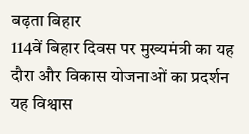बढ़ता बिहार
114वें बिहार दिवस पर मुख्यमंत्री का यह दौरा और विकास योजनाओं का प्रदर्शन यह विश्वास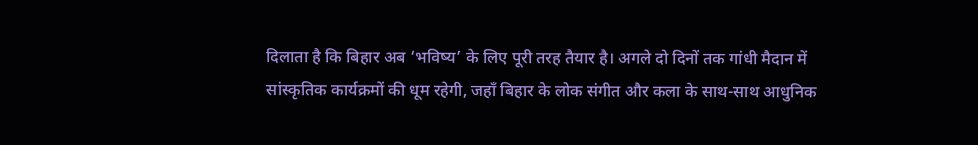दिलाता है कि बिहार अब ‘भविष्य’ के लिए पूरी तरह तैयार है। अगले दो दिनों तक गांधी मैदान में सांस्कृतिक कार्यक्रमों की धूम रहेगी, जहाँ बिहार के लोक संगीत और कला के साथ-साथ आधुनिक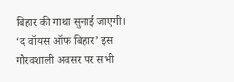बिहार की गाथा सुनाई जाएगी। ‘द वॉयस ऑफ बिहार’ इस गौरवशाली अवसर पर सभी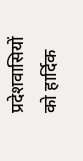प्रदेशवासियों को हार्दिक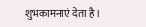शुभकामनाएं देता है।